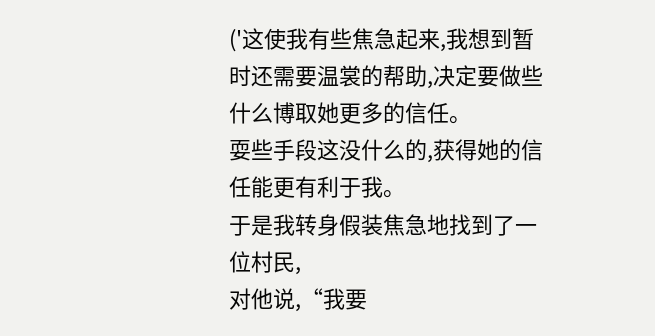('这使我有些焦急起来,我想到暂时还需要温裳的帮助,决定要做些什么博取她更多的信任。
耍些手段这没什么的,获得她的信任能更有利于我。
于是我转身假装焦急地找到了一位村民,
对他说,“我要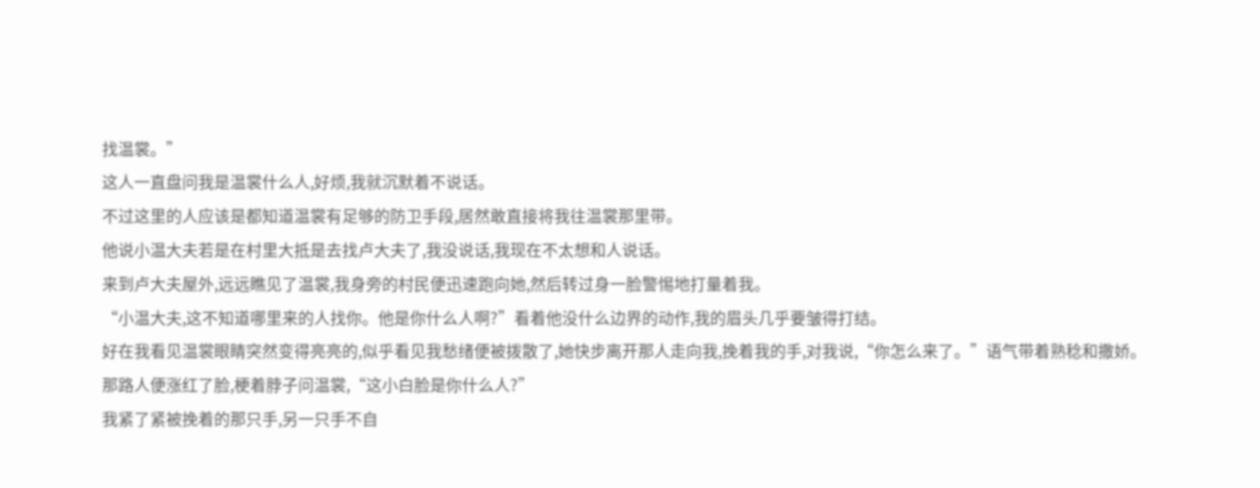找温裳。”
这人一直盘问我是温裳什么人,好烦,我就沉默着不说话。
不过这里的人应该是都知道温裳有足够的防卫手段,居然敢直接将我往温裳那里带。
他说小温大夫若是在村里大抵是去找卢大夫了,我没说话,我现在不太想和人说话。
来到卢大夫屋外,远远瞧见了温裳,我身旁的村民便迅速跑向她,然后转过身一脸警惕地打量着我。
“小温大夫,这不知道哪里来的人找你。他是你什么人啊?”看着他没什么边界的动作,我的眉头几乎要皱得打结。
好在我看见温裳眼睛突然变得亮亮的,似乎看见我愁绪便被拨散了,她快步离开那人走向我,挽着我的手,对我说,“你怎么来了。”语气带着熟稔和撒娇。
那路人便涨红了脸,梗着脖子问温裳,“这小白脸是你什么人?”
我紧了紧被挽着的那只手,另一只手不自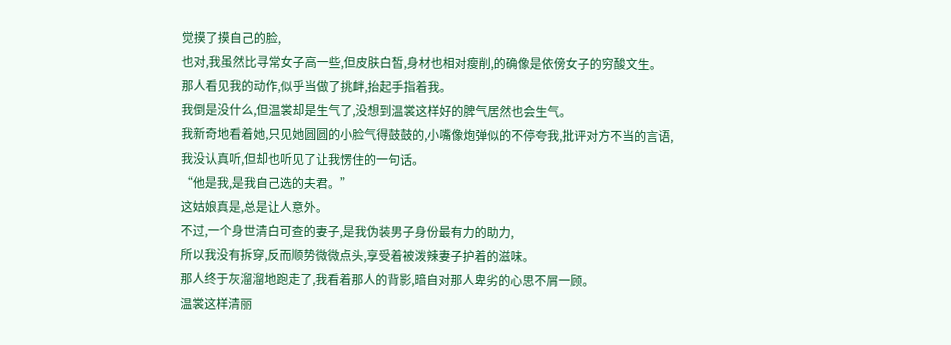觉摸了摸自己的脸,
也对,我虽然比寻常女子高一些,但皮肤白皙,身材也相对瘦削,的确像是依傍女子的穷酸文生。
那人看见我的动作,似乎当做了挑衅,抬起手指着我。
我倒是没什么,但温裳却是生气了,没想到温裳这样好的脾气居然也会生气。
我新奇地看着她,只见她圆圆的小脸气得鼓鼓的,小嘴像炮弹似的不停夸我,批评对方不当的言语,
我没认真听,但却也听见了让我愣住的一句话。
“他是我,是我自己选的夫君。”
这姑娘真是,总是让人意外。
不过,一个身世清白可查的妻子,是我伪装男子身份最有力的助力,
所以我没有拆穿,反而顺势微微点头,享受着被泼辣妻子护着的滋味。
那人终于灰溜溜地跑走了,我看着那人的背影,暗自对那人卑劣的心思不屑一顾。
温裳这样清丽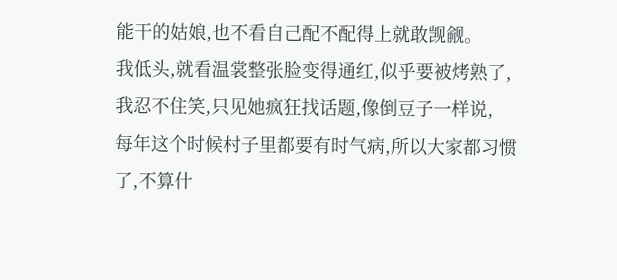能干的姑娘,也不看自己配不配得上就敢觊觎。
我低头,就看温裳整张脸变得通红,似乎要被烤熟了,
我忍不住笑,只见她疯狂找话题,像倒豆子一样说,
每年这个时候村子里都要有时气病,所以大家都习惯了,不算什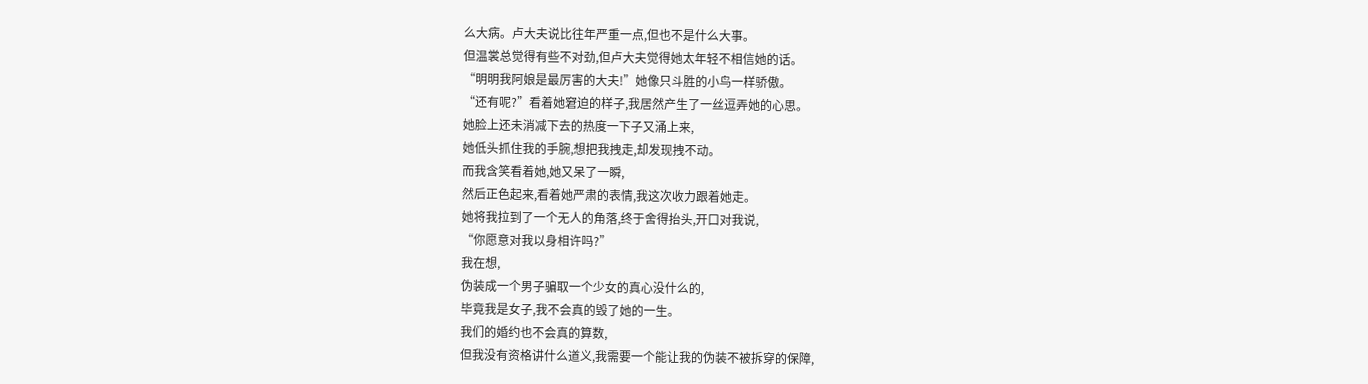么大病。卢大夫说比往年严重一点,但也不是什么大事。
但温裳总觉得有些不对劲,但卢大夫觉得她太年轻不相信她的话。
“明明我阿娘是最厉害的大夫!”她像只斗胜的小鸟一样骄傲。
“还有呢?”看着她窘迫的样子,我居然产生了一丝逗弄她的心思。
她脸上还未消减下去的热度一下子又涌上来,
她低头抓住我的手腕,想把我拽走,却发现拽不动。
而我含笑看着她,她又呆了一瞬,
然后正色起来,看着她严肃的表情,我这次收力跟着她走。
她将我拉到了一个无人的角落,终于舍得抬头,开口对我说,
“你愿意对我以身相许吗?”
我在想,
伪装成一个男子骗取一个少女的真心没什么的,
毕竟我是女子,我不会真的毁了她的一生。
我们的婚约也不会真的算数,
但我没有资格讲什么道义,我需要一个能让我的伪装不被拆穿的保障,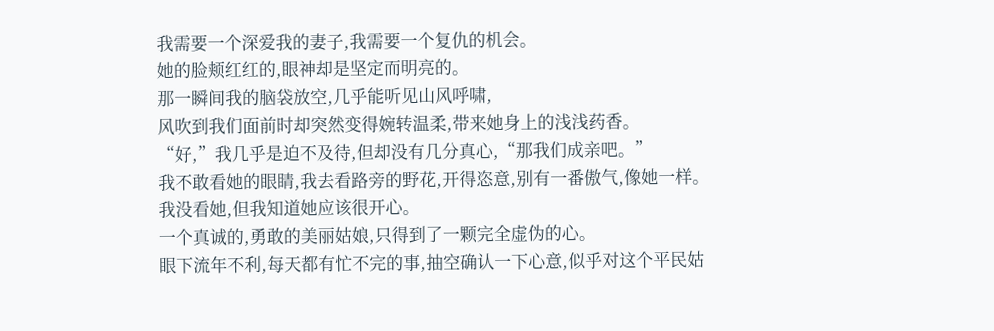我需要一个深爱我的妻子,我需要一个复仇的机会。
她的脸颊红红的,眼神却是坚定而明亮的。
那一瞬间我的脑袋放空,几乎能听见山风呼啸,
风吹到我们面前时却突然变得婉转温柔,带来她身上的浅浅药香。
“好,”我几乎是迫不及待,但却没有几分真心,“那我们成亲吧。”
我不敢看她的眼睛,我去看路旁的野花,开得恣意,别有一番傲气,像她一样。
我没看她,但我知道她应该很开心。
一个真诚的,勇敢的美丽姑娘,只得到了一颗完全虚伪的心。
眼下流年不利,每天都有忙不完的事,抽空确认一下心意,似乎对这个平民姑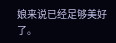娘来说已经足够美好了。